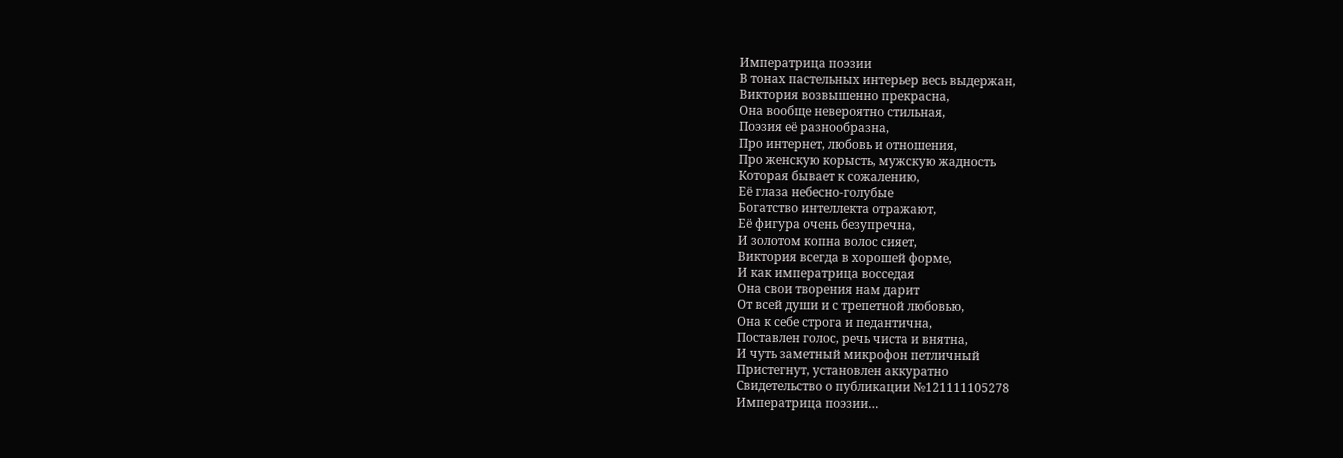Императрица поэзии
В тонах пастельных интерьер весь выдержан,
Виктория возвышенно прекрасна,
Она вообще невероятно стильная,
Поэзия её разнообразна,
Про интернет, любовь и отношения,
Про женскую корысть, мужскую жадность
Которая бывает к сожалению,
Её глаза небесно-голубые
Богатство интеллекта отражают,
Её фигура очень безупречна,
И золотом копна волос сияет,
Виктория всегда в хорошей форме,
И как императрица восседая
Она свои творения нам дарит
От всей души и с трепетной любовью,
Она к себе строга и педантична,
Поставлен голос, речь чиста и внятна,
И чуть заметный микрофон петличный
Пристегнут, установлен аккуратно
Свидетельство о публикации №121111105278
Императрица поэзии…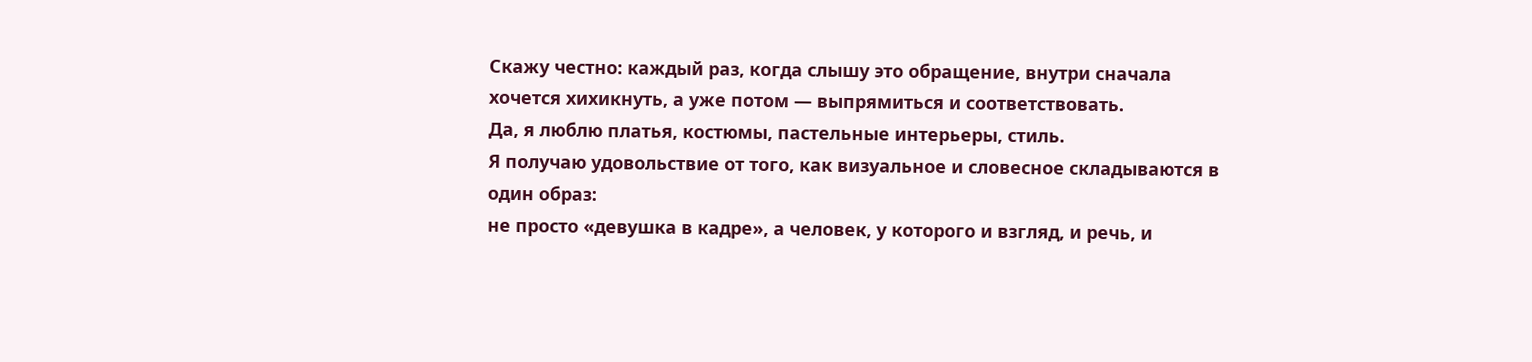Скажу честно: каждый раз, когда слышу это обращение, внутри сначала хочется хихикнуть, а уже потом — выпрямиться и соответствовать.
Да, я люблю платья, костюмы, пастельные интерьеры, стиль.
Я получаю удовольствие от того, как визуальное и словесное складываются в один образ:
не просто «девушка в кадре», а человек, у которого и взгляд, и речь, и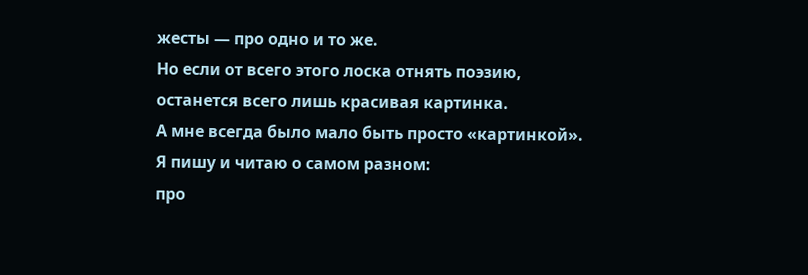жесты — про одно и то же.
Но если от всего этого лоска отнять поэзию,
останется всего лишь красивая картинка.
А мне всегда было мало быть просто «картинкой».
Я пишу и читаю о самом разном:
про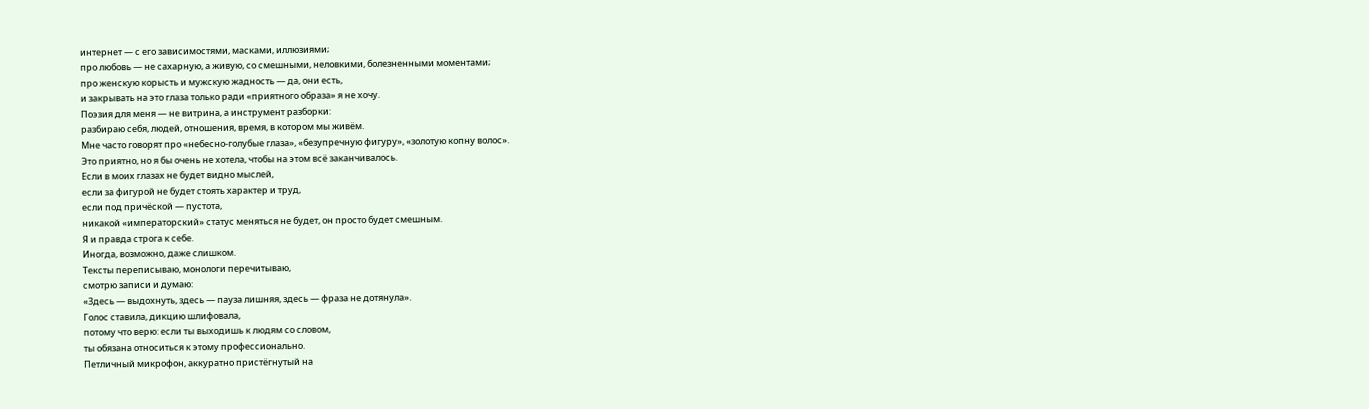интернет — с его зависимостями, масками, иллюзиями;
про любовь — не сахарную, а живую, со смешными, неловкими, болезненными моментами;
про женскую корысть и мужскую жадность — да, они есть,
и закрывать на это глаза только ради «приятного образа» я не хочу.
Поэзия для меня — не витрина, а инструмент разборки:
разбираю себя, людей, отношения, время, в котором мы живём.
Мне часто говорят про «небесно-голубые глаза», «безупречную фигуру», «золотую копну волос».
Это приятно, но я бы очень не хотела, чтобы на этом всё заканчивалось.
Если в моих глазах не будет видно мыслей,
если за фигурой не будет стоять характер и труд,
если под причёской — пустота,
никакой «императорский» статус меняться не будет, он просто будет смешным.
Я и правда строга к себе.
Иногда, возможно, даже слишком.
Тексты переписываю, монологи перечитываю,
смотрю записи и думаю:
«Здесь — выдохнуть, здесь — пауза лишняя, здесь — фраза не дотянула».
Голос ставила, дикцию шлифовала,
потому что верю: если ты выходишь к людям со словом,
ты обязана относиться к этому профессионально.
Петличный микрофон, аккуратно пристёгнутый на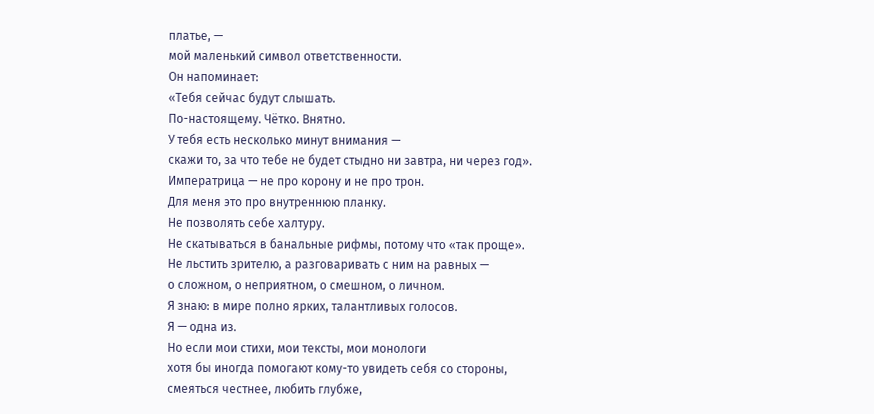платье, —
мой маленький символ ответственности.
Он напоминает:
«Тебя сейчас будут слышать.
По-настоящему. Чётко. Внятно.
У тебя есть несколько минут внимания —
скажи то, за что тебе не будет стыдно ни завтра, ни через год».
Императрица — не про корону и не про трон.
Для меня это про внутреннюю планку.
Не позволять себе халтуру.
Не скатываться в банальные рифмы, потому что «так проще».
Не льстить зрителю, а разговаривать с ним на равных —
о сложном, о неприятном, о смешном, о личном.
Я знаю: в мире полно ярких, талантливых голосов.
Я — одна из.
Но если мои стихи, мои тексты, мои монологи
хотя бы иногда помогают кому-то увидеть себя со стороны,
смеяться честнее, любить глубже,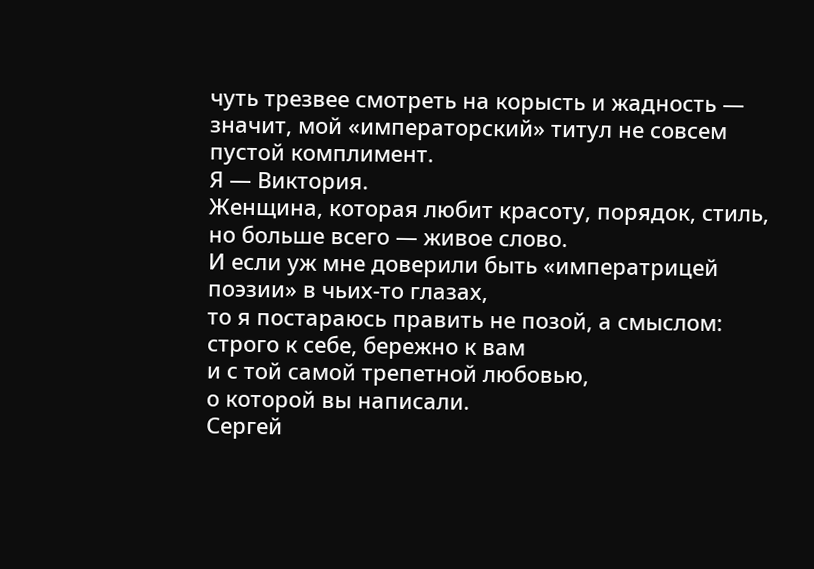чуть трезвее смотреть на корысть и жадность —
значит, мой «императорский» титул не совсем пустой комплимент.
Я — Виктория.
Женщина, которая любит красоту, порядок, стиль,
но больше всего — живое слово.
И если уж мне доверили быть «императрицей поэзии» в чьих-то глазах,
то я постараюсь править не позой, а смыслом:
строго к себе, бережно к вам
и с той самой трепетной любовью,
о которой вы написали.
Сергей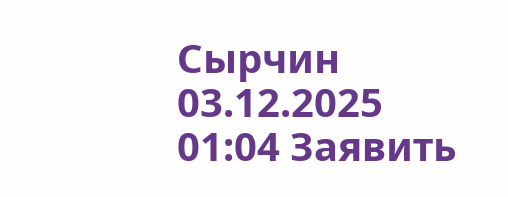Сырчин 03.12.2025 01:04 Заявить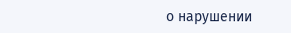о нарушении